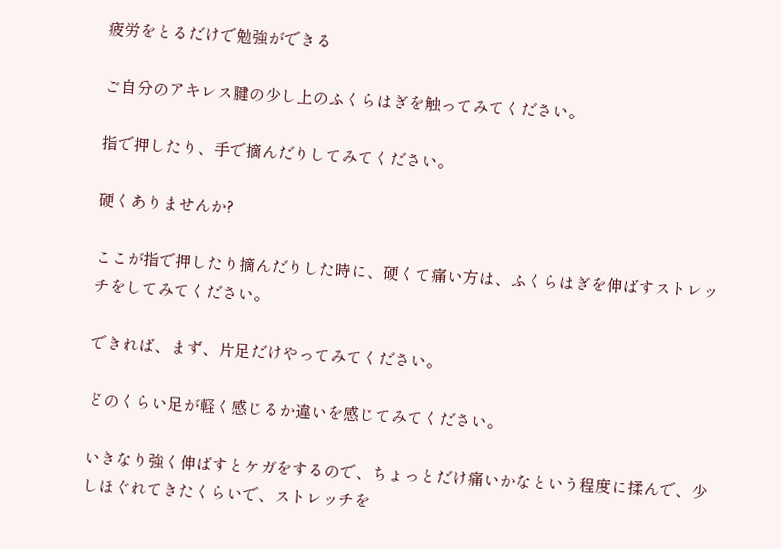疲労をとるだけで勉強ができる

ご自分のアキレス腱の少し上のふくらはぎを触ってみてください。

指で押したり、手で摘んだりしてみてください。

硬くありませんか?

ここが指で押したり摘んだりした時に、硬くて痛い方は、ふくらはぎを伸ばすストレッチをしてみてください。

できれば、まず、片足だけやってみてください。

どのくらい足が軽く感じるか違いを感じてみてください。

いきなり強く伸ばすとケガをするので、ちょっとだけ痛いかなという程度に揉んで、少しほぐれてきたくらいで、ストレッチを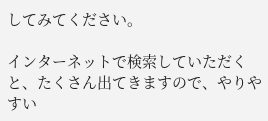してみてください。

インターネットで検索していただくと、たくさん出てきますので、やりやすい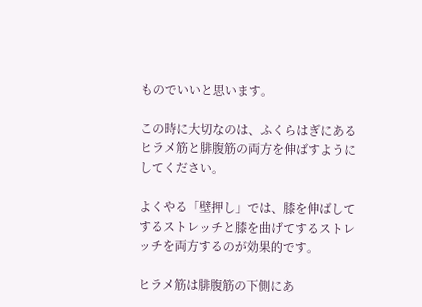ものでいいと思います。

この時に大切なのは、ふくらはぎにあるヒラメ筋と腓腹筋の両方を伸ばすようにしてください。

よくやる「壁押し」では、膝を伸ばしてするストレッチと膝を曲げてするストレッチを両方するのが効果的です。

ヒラメ筋は腓腹筋の下側にあ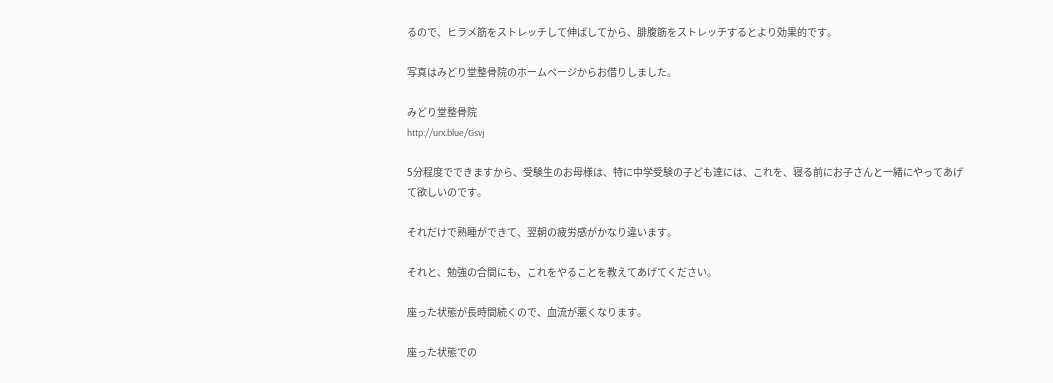るので、ヒラメ筋をストレッチして伸ばしてから、腓腹筋をストレッチするとより効果的です。

写真はみどり堂整骨院のホームページからお借りしました。

みどり堂整骨院
http://urx.blue/Gsvj

5分程度でできますから、受験生のお母様は、特に中学受験の子ども達には、これを、寝る前にお子さんと一緒にやってあげて欲しいのです。

それだけで熟睡ができて、翌朝の疲労感がかなり違います。

それと、勉強の合間にも、これをやることを教えてあげてください。

座った状態が長時間続くので、血流が悪くなります。

座った状態での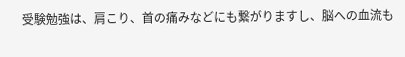受験勉強は、肩こり、首の痛みなどにも繋がりますし、脳への血流も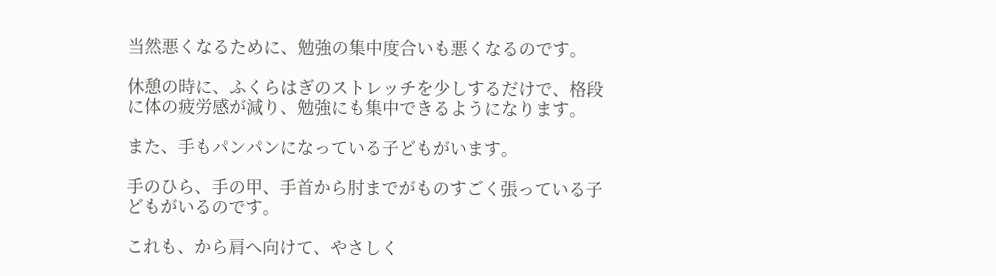当然悪くなるために、勉強の集中度合いも悪くなるのです。

休憩の時に、ふくらはぎのストレッチを少しするだけで、格段に体の疲労感が減り、勉強にも集中できるようになります。

また、手もパンパンになっている子どもがいます。

手のひら、手の甲、手首から肘までがものすごく張っている子どもがいるのです。

これも、から肩へ向けて、やさしく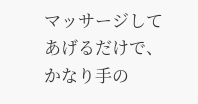マッサージしてあげるだけで、かなり手の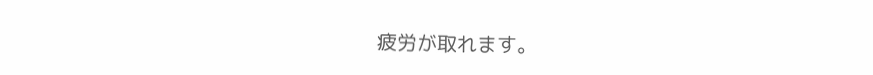疲労が取れます。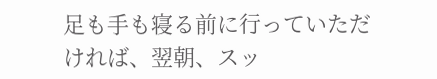足も手も寝る前に行っていただければ、翌朝、スッ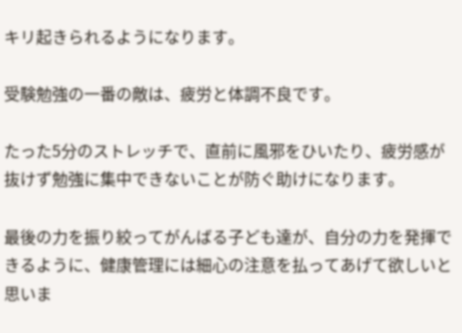キリ起きられるようになります。

受験勉強の一番の敵は、疲労と体調不良です。

たった5分のストレッチで、直前に風邪をひいたり、疲労感が抜けず勉強に集中できないことが防ぐ助けになります。

最後の力を振り絞ってがんばる子ども達が、自分の力を発揮できるように、健康管理には細心の注意を払ってあげて欲しいと思いま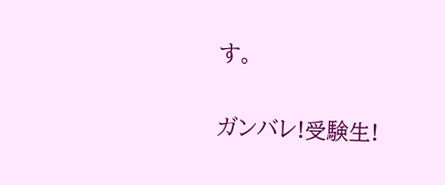す。

ガンバレ!受験生!